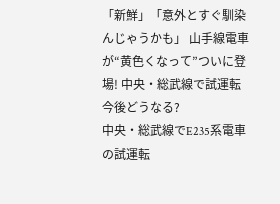「新鮮」「意外とすぐ馴染んじゃうかも」 山手線電車が“黄色くなって”ついに登場! 中央・総武線で試運転 今後どうなる?
中央・総武線でE235系電車の試運転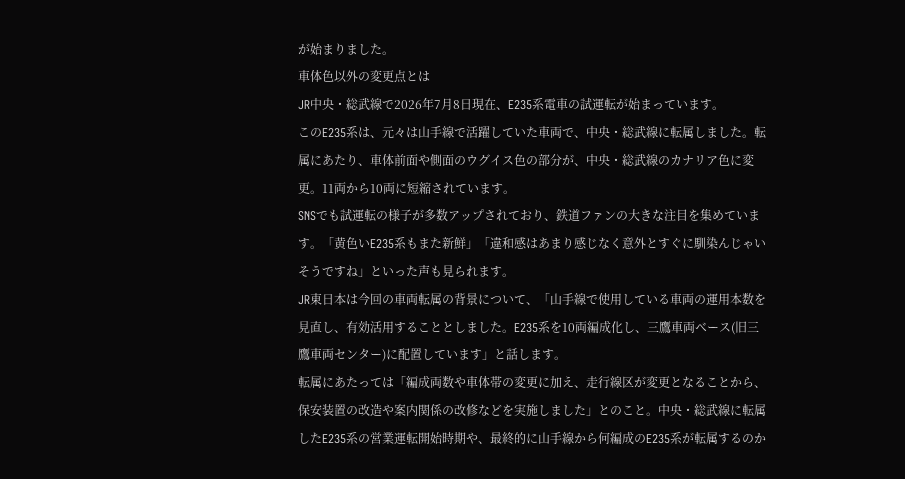が始まりました。
車体色以外の変更点とは
JR中央・総武線で2026年7月8日現在、E235系電車の試運転が始まっています。
このE235系は、元々は山手線で活躍していた車両で、中央・総武線に転属しました。転属にあたり、車体前面や側面のウグイス色の部分が、中央・総武線のカナリア色に変更。11両から10両に短縮されています。
SNSでも試運転の様子が多数アップされており、鉄道ファンの大きな注目を集めています。「黄色いE235系もまた新鮮」「違和感はあまり感じなく意外とすぐに馴染んじゃいそうですね」といった声も見られます。
JR東日本は今回の車両転属の背景について、「山手線で使用している車両の運用本数を見直し、有効活用することとしました。E235系を10両編成化し、三鷹車両ベース(旧三鷹車両センター)に配置しています」と話します。
転属にあたっては「編成両数や車体帯の変更に加え、走行線区が変更となることから、保安装置の改造や案内関係の改修などを実施しました」とのこと。中央・総武線に転属したE235系の営業運転開始時期や、最終的に山手線から何編成のE235系が転属するのか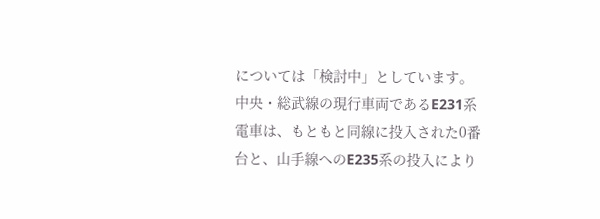については「検討中」としています。
中央・総武線の現行車両であるE231系電車は、もともと同線に投入された0番台と、山手線へのE235系の投入により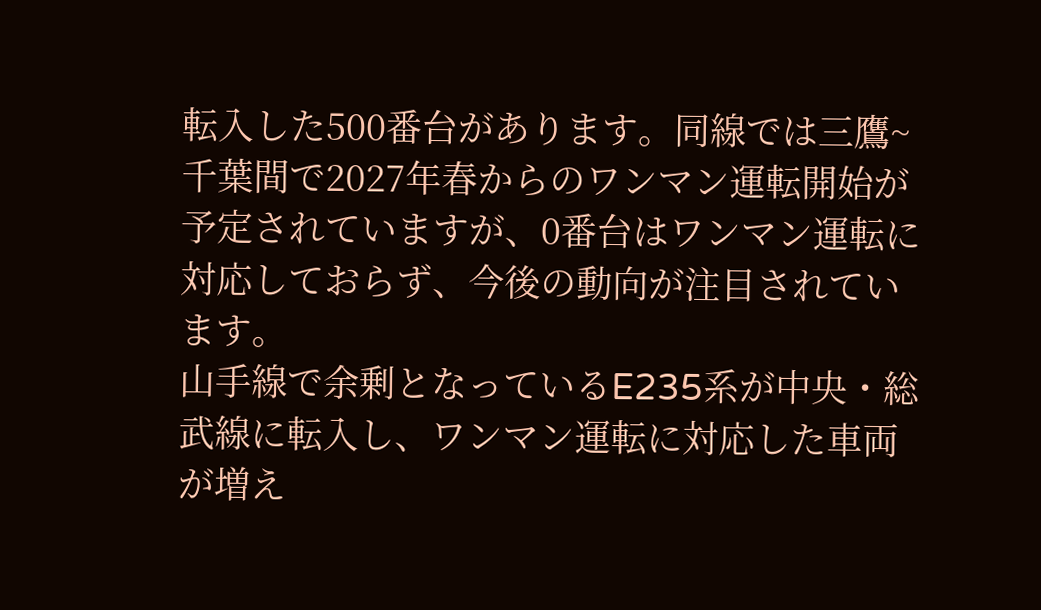転入した500番台があります。同線では三鷹~千葉間で2027年春からのワンマン運転開始が予定されていますが、0番台はワンマン運転に対応しておらず、今後の動向が注目されています。
山手線で余剰となっているE235系が中央・総武線に転入し、ワンマン運転に対応した車両が増え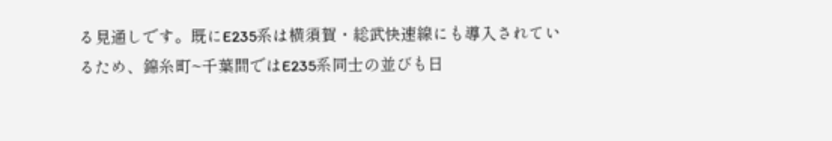る見通しです。既にE235系は横須賀・総武快速線にも導入されているため、錦糸町~千葉間ではE235系同士の並びも日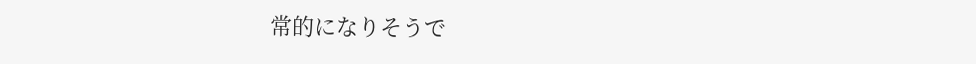常的になりそうで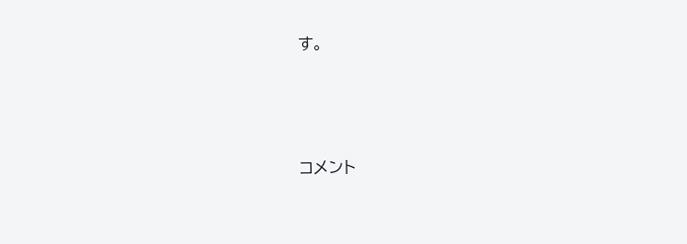す。





コメント